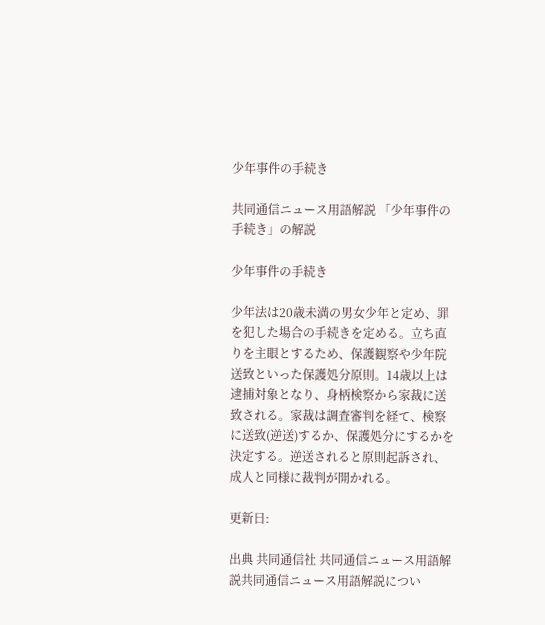少年事件の手続き

共同通信ニュース用語解説 「少年事件の手続き」の解説

少年事件の手続き

少年法は20歳未満の男女少年と定め、罪を犯した場合の手続きを定める。立ち直りを主眼とするため、保護観察や少年院送致といった保護処分原則。14歳以上は逮捕対象となり、身柄検察から家裁に送致される。家裁は調査審判を経て、検察に送致(逆送)するか、保護処分にするかを決定する。逆送されると原則起訴され、成人と同様に裁判が開かれる。

更新日:

出典 共同通信社 共同通信ニュース用語解説共同通信ニュース用語解説につい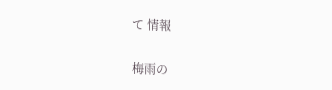て 情報

梅雨の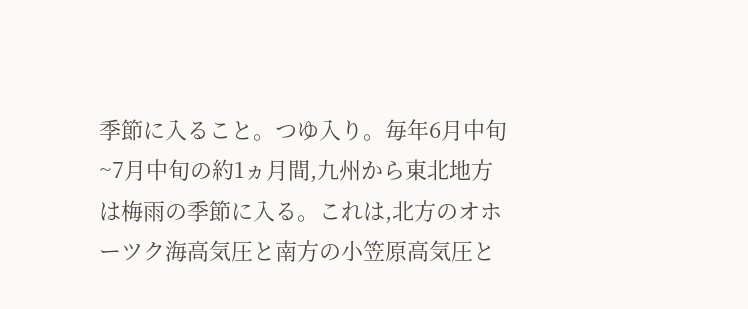季節に入ること。つゆ入り。毎年6月中旬~7月中旬の約1ヵ月間,九州から東北地方は梅雨の季節に入る。これは,北方のオホーツク海高気圧と南方の小笠原高気圧と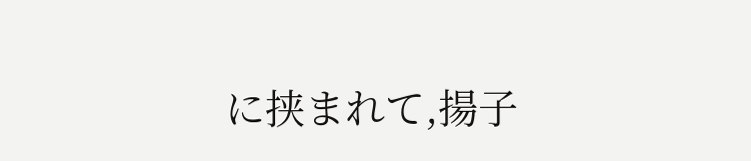に挟まれて,揚子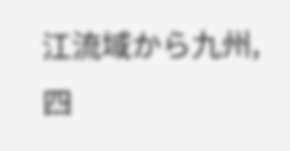江流域から九州,四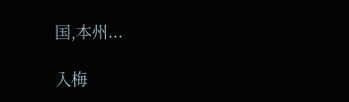国,本州...

入梅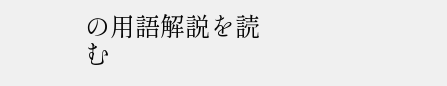の用語解説を読む